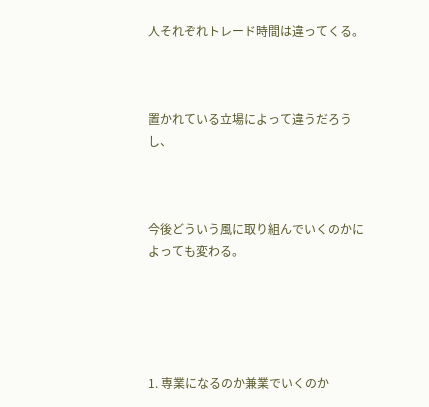人それぞれトレード時間は違ってくる。



置かれている立場によって違うだろうし、



今後どういう風に取り組んでいくのかによっても変わる。





1. 専業になるのか兼業でいくのか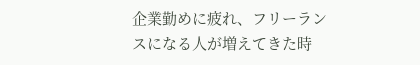企業勤めに疲れ、フリーランスになる人が増えてきた時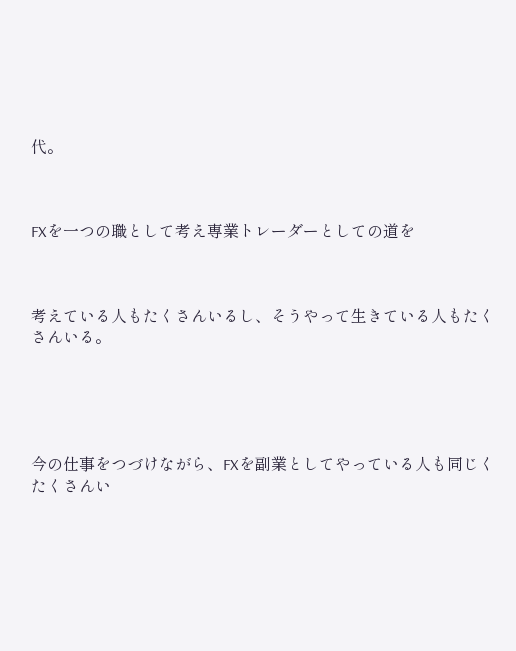代。



FXを一つの職として考え専業トレーダーとしての道を



考えている人もたくさんいるし、そうやって生きている人もたくさんいる。





今の仕事をつづけながら、FXを副業としてやっている人も同じくたくさんい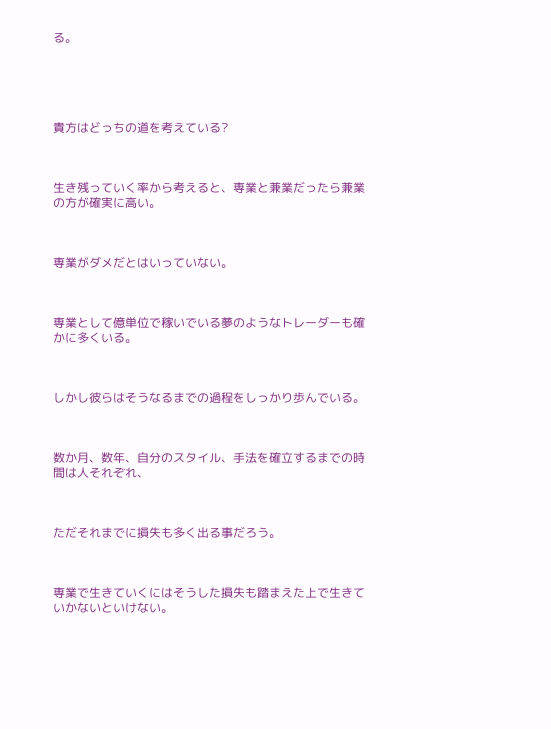る。





貴方はどっちの道を考えている?



生き残っていく率から考えると、専業と兼業だったら兼業の方が確実に高い。



専業がダメだとはいっていない。



専業として億単位で稼いでいる夢のようなトレーダーも確かに多くいる。



しかし彼らはそうなるまでの過程をしっかり歩んでいる。



数か月、数年、自分のスタイル、手法を確立するまでの時間は人それぞれ、



ただそれまでに損失も多く出る事だろう。



専業で生きていくにはそうした損失も踏まえた上で生きていかないといけない。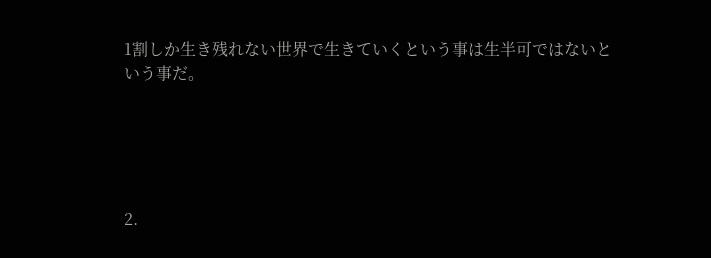1割しか生き残れない世界で生きていくという事は生半可ではないという事だ。





2.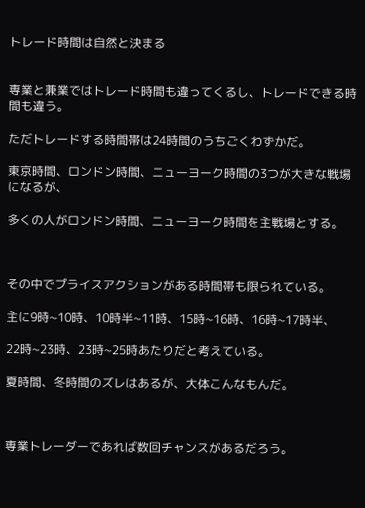トレード時間は自然と決まる


専業と兼業ではトレード時間も違ってくるし、トレードできる時間も違う。

ただトレードする時間帯は24時間のうちごくわずかだ。

東京時間、ロンドン時間、ニューヨーク時間の3つが大きな戦場になるが、

多くの人がロンドン時間、ニューヨーク時間を主戦場とする。



その中でプライスアクションがある時間帯も限られている。

主に9時~10時、10時半~11時、15時~16時、16時~17時半、

22時~23時、23時~25時あたりだと考えている。

夏時間、冬時間のズレはあるが、大体こんなもんだ。



専業トレーダーであれば数回チャンスがあるだろう。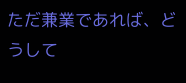ただ兼業であれば、どうして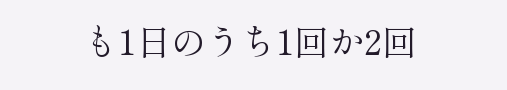も1日のうち1回か2回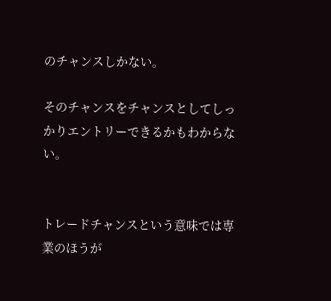のチャンスしかない。

そのチャンスをチャンスとしてしっかりエントリーできるかもわからない。


トレードチャンスという意味では専業のほうが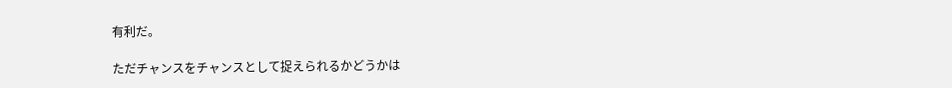有利だ。

ただチャンスをチャンスとして捉えられるかどうかは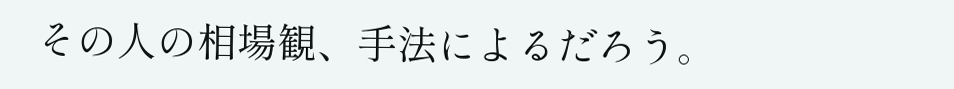その人の相場観、手法によるだろう。